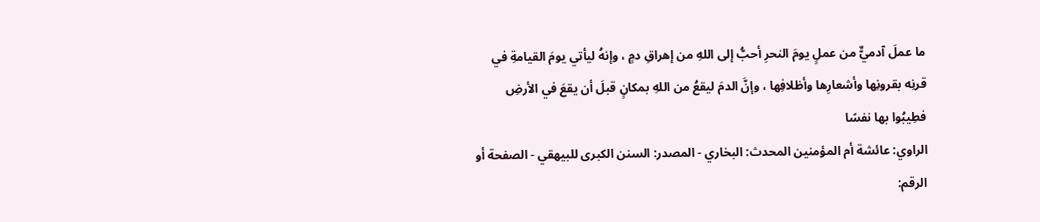ما عملَ آدميٌّ من عملٍ يومَ النحرِ أحبُّ إلى اللهِ من إهراقِ دمٍ ، وإنهُ ليأتي يومَ القيامةِ في قرنِه بقرونِها وأشعارِها وأظلافِها ، وإنَّ الدمَ ليقعُ من اللهِ بمكانٍ قبلَ أن يقعَ في الأرضِ فطِيبُوا بها نفسًا
الراوي: عائشة أم المؤمنين المحدث: البخاري - المصدر: السنن الكبرى للبيهقي - الصفحة أو الرقم: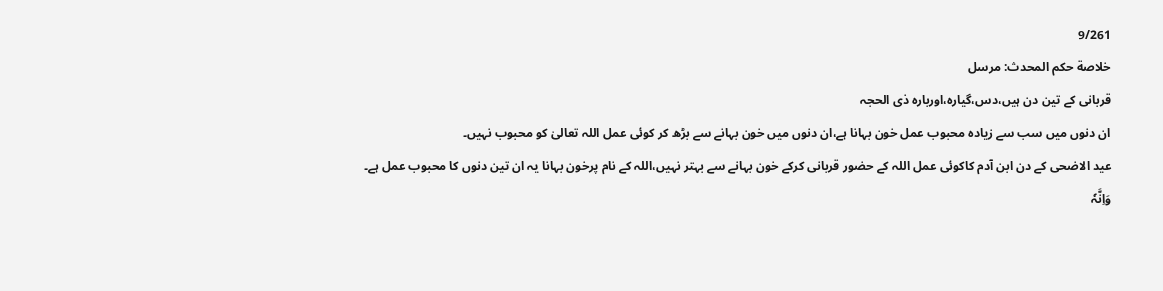9/261
خلاصة حكم المحدث: مرسل
قربانی کے تین دن ہیں،دس،گیارہ،اوربارہ ذی الحجہ
ان دنوں میں سب سے زیادہ محبوب عمل خون بہانا ہے،ان دنوں میں خون بہانے سے بڑھ کر کوئی عمل اللہ تعالیٰ کو محبوب نہیں۔
عید الاضحی کے دن ابن آدم کاکوئی عمل اللہ کے حضور قربانی کرکے خون بہانے سے بہتر نہیں،اللہ کے نام پرخون بہانا یہ ان تین دنوں کا محبوب عمل ہے۔
وَاِنَّہٗ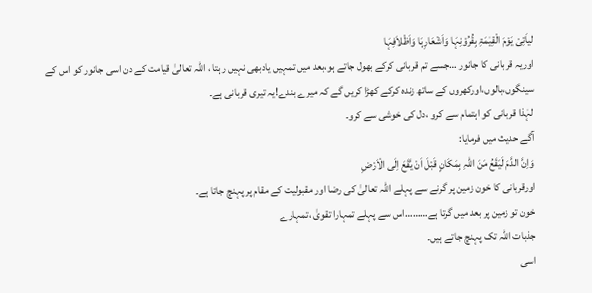لیاَتِیْ یَوْمَ الْقِیٰمَۃِ بِقُرُوْنِہَا وَاَشْعَارِہَا وَاَظْلاَفِہَا
اوریہ قربانی کا جانور …جسے تم قربانی کرکے بھول جاتے ہو،بعد میں تمہیں یادبھی نہیں رہتا ، اللہ تعالیٰ قیامت کے دن اسی جانور کو اس کے سینگوں،بالوں،اورکھروں کے ساتھ زندہ کرکے کھڑا کریں گے کہ میرے بندے!یہ تیری قربانی ہے۔
لہٰذا قربانی کو اہتمام سے کرو ،دل کی خوشی سے کرو۔
آگے حدیث میں فرمایا:
وَاِنَّ الدَّمَ لَیَقَعُ مَنَ اللّٰہِ بِمَکَانٍ قَبْلَ اَنْ یَّقَعَ اِلَی الْاَرْضِ
اورقربانی کا خون زمین پر گرنے سے پہلے اللہ تعالیٰ کی رضا اور مقبولیت کے مقام پر پہنچ جاتا ہے۔
خون تو زمین پر بعد میں گرتا ہے………اس سے پہلے تمہارا تقویٰ ،تمہارے
جذبات اللہ تک پہنچ جاتے ہیں۔
اسی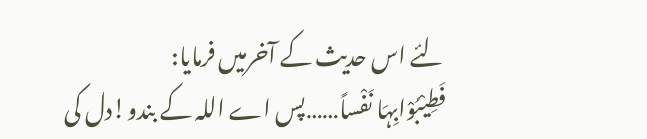لئے اس حدیث کے آخرمیں فرمایا:
فَطِیْبُوْابِہَا نَفْساً……پس اے اللہ کے بندو!دل کی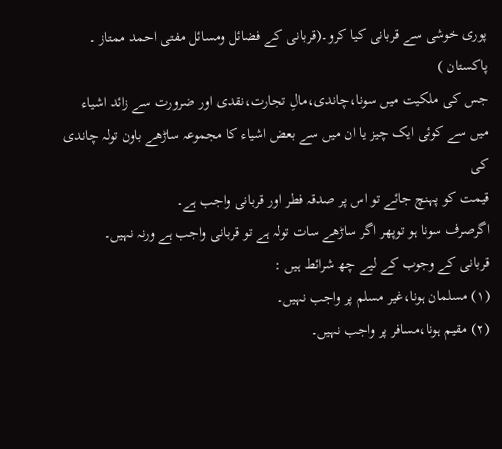پوری خوشی سے قربانی کیا کرو۔(قربانی کے فضائل ومسائل مفتی احمد ممتاز ۔ پاکستان )
جس کی ملکیت میں سونا،چاندی،مالِ تجارت،نقدی اور ضرورت سے زائد اشیاء میں سے کوئی ایک چیز یا ان میں سے بعض اشیاء کا مجموعہ ساڑھے باون تولہ چاندی کی
قیمت کو پہنچ جائے تو اس پر صدقہ فطر اور قربانی واجب ہے۔
اگرصرف سونا ہو توپھر اگر ساڑھے سات تولہ ہے تو قربانی واجب ہے ورنہ نہیں۔
قربانی کے وجوب کے لیے چھ شرائط ہیں :
(١) مسلمان ہونا،غیر مسلم پر واجب نہیں۔
(٢) مقیم ہونا،مسافر پر واجب نہیں۔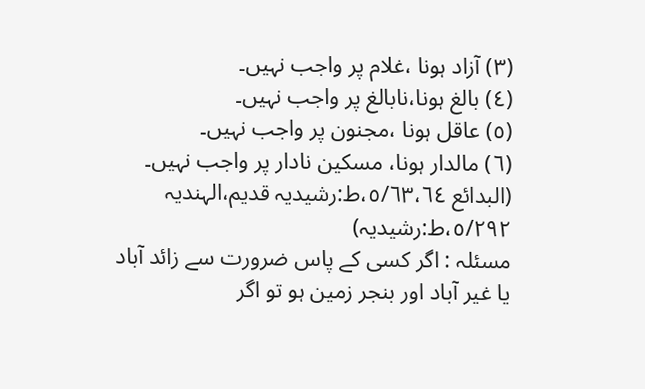(٣) آزاد ہونا ،غلام پر واجب نہیں۔
(٤) بالغ ہونا،نابالغ پر واجب نہیں۔
(٥) عاقل ہونا ،مجنون پر واجب نہیں۔
(٦) مالدار ہونا، مسکین نادار پر واجب نہیں۔
(البدائع ٥/٦٣،٦٤،ط:رشیدیہ قدیم،الہندیہ ٥/٢٩٢،ط:رشیدیہ)
مسئلہ : اگر کسی کے پاس ضرورت سے زائد آباد یا غیر آباد اور بنجر زمین ہو تو اگر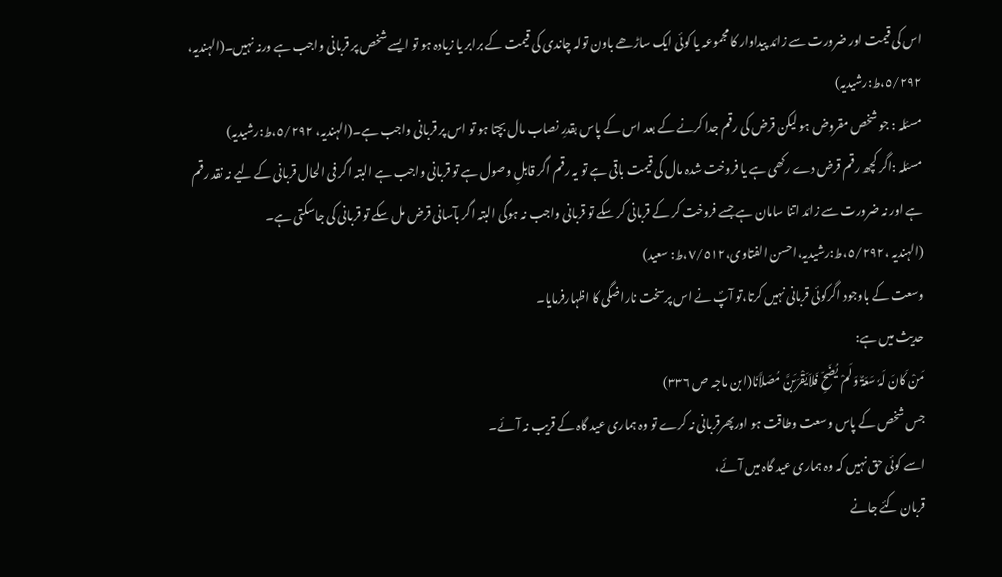اس کی قیمت اور ضرورت سے زائد پیداوار کا مجموعہ یا کوئی ایک ساڑھے باون تولہ چاندی کی قیمت کے برابر یا زیادہ ہو تو ایسے شخص پر قربانی واجب ہے ورنہ نہیں۔(الہندیہ، ٥/٢٩٢،ط:رشیدیہ)
مسئلہ : جو شخص مقروض ہو لیکن قرض کی رقم جدا کرنے کے بعد اس کے پاس بقدرِ نصاب مال بچتا ہو تو اس پر قربانی واجب ہے۔(الہندیہ، ٥/٢٩٢،ط:رشیدیہ)
مسئلہ :اگر کچھ رقم قرض دے رکھی ہے یا فروخت شدہ مال کی قیمت باقی ہے تو یہ رقم اگر قابلِ وصول ہے تو قربانی واجب ہے البتہ اگر فی الحال قربانی کے لیے نہ نقد رقم ہے اور نہ ضرورت سے زائد اتنا سامان ہے جسے فروخت کر کے قربانی کر سکے تو قربانی واجب نہ ہوگی البتہ اگر بآسانی قرض مل سکے تو قربانی کی جاسکتی ہے۔
(الہندیہ ،٥/٢٩٢،ط:رشیدیہ،احسن الفتاوی،٧/٥١٢،ط: سعید)
وسعت کے باوجود اگرکوئی قربانی نہیں کرتا،تو آپؐ نے اس پرسخت ناراضگی کا اظہارفرمایا۔
حدیث میں ہے:
مَنْ کَانَ لَہٗ سَعَۃٌ وَلَمْ یُضَحِّ فَلاَیَقْرَبَنَّ مُصَلاَّنَا(ابن ماجہ ص ۳۳۶)
جس شخص کے پاس وسعت وطاقت ہو اورپھرقربانی نہ کرے تو وہ ہماری عید گاہ کے قریب نہ آئے۔
اسے کوئی حق نہیں کہ وہ ہماری عید گاہ میں آئے،
قربان کئے جانے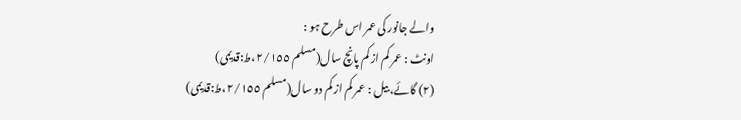والے جانور کی عمر اس طرح ہو :
اونٹ : عمر کم از کم پانچ سال(مسلم ٢/١٥٥،ط:قدیمی)
(٢) گائے، بیل : عمر کم از کم دو سال(مسلم ٢/١٥٥،ط:قدیمی)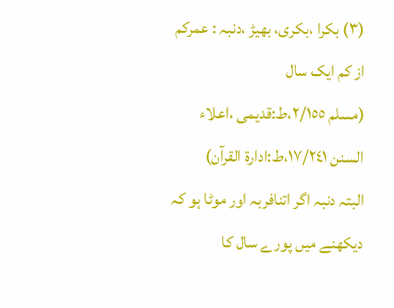(٣) بکرا ،بکری، بھیڑ ،دنبہ : عمرکم از کم ایک سال
(مسلم ٢/١٥٥،ط:قدیمی ،اعلاء السنن ١٧/٢٤١،ط:ادارة القرآن)
البتہ دنبہ اگر اتنافربہ اور موٹا ہو کہ دیکھنے میں پورے سال کا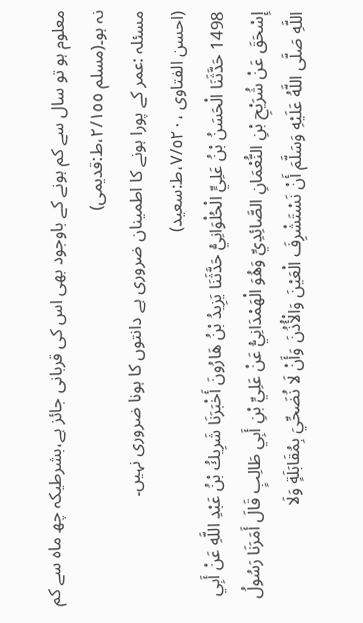معلوم ہو تو سال سے کم ہونے کے باوجود بھی اس کی قربانی جائز ہے،بشرطیکہ چھ ماہ سے کم نہ ہو۔(مسلم ٢/١٥٥،ط:قدیمی)
مسئلہ :عمر کے پورا ہونے کا اطمینان ضروری ہے دانتوں کا ہونا ضروری نہیں۔
(احسن الفتاوی ،٧/٥٢٠،ط:سعید)
1498 حَدَّثَنَا الْحَسَنُ بْنُ عَلِيٍّ الْحُلْوَانِيُّ حَدَّثَنَا يَزِيدُ بْنُ هَارُونَ أَخْبَرَنَا شَرِيكُ بْنُ عَبْدِ اللَّهِ عَنْ أَبِي إِسْحَقَ عَنْ شُرَيْحِ بْنِ النُّعْمَانِ الصَّائِدِيِّ وَهُوَ الْهَمْدَانِيُّ عَنْ عَلِيِّ بْنِ أَبِي طَالِبٍ قَالَ أَمَرَنَا رَسُولُ اللَّهِ صَلَّى اللَّهُ عَلَيْهِ وَسَلَّمَ أَنْ نَسْتَشْرِفَ الْعَيْنَ وَالْأُذُنَ وَأَنْ لَا نُضَحِّيَ بِمُقَابَلَةٍ وَلَا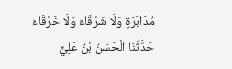مُدَابَرَةٍ وَلَا شَرْقَاءَ وَلَا خَرْقَاءَ حَدَّثَنَا الْحَسَنُ بْنُ عَلِيٍّ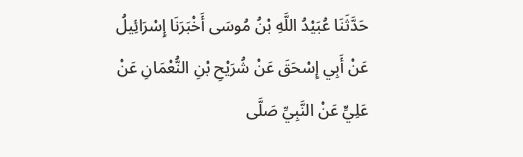حَدَّثَنَا عُبَيْدُ اللَّهِ بْنُ مُوسَى أَخْبَرَنَا إِسْرَائِيلُ عَنْ أَبِي إِسْحَقَ عَنْ شُرَيْحِ بْنِ النُّعْمَانِ عَنْ عَلِيٍّ عَنْ النَّبِيِّ صَلَّى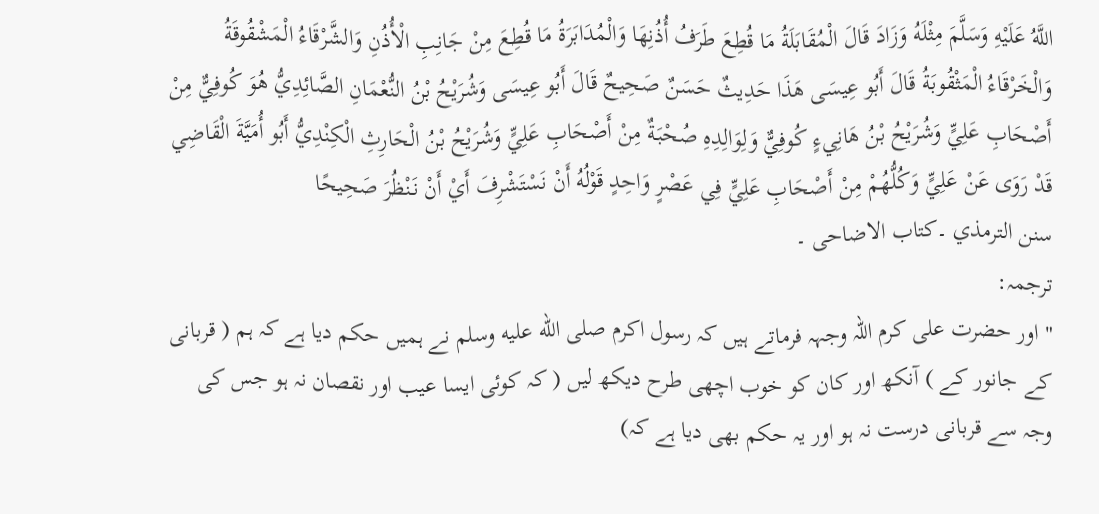اللَّهُ عَلَيْهِ وَسَلَّمَ مِثْلَهُ وَزَادَ قَالَ الْمُقَابَلَةُ مَا قُطِعَ طَرَفُ أُذُنِهَا وَالْمُدَابَرَةُ مَا قُطِعَ مِنْ جَانِبِ الْأُذُنِ وَالشَّرْقَاءُ الْمَشْقُوقَةُ وَالْخَرْقَاءُ الْمَثْقُوبَةُ قَالَ أَبُو عِيسَى هَذَا حَدِيثٌ حَسَنٌ صَحِيحٌ قَالَ أَبُو عِيسَى وَشُرَيْحُ بْنُ النُّعْمَانِ الصَّائِدِيُّ هُوَ كُوفِيٌّ مِنْ أَصْحَابِ عَلِيٍّ وَشُرَيْحُ بْنُ هَانِيءٍ كُوفِيٌّ وَلِوَالِدِهِ صُحْبَةٌ مِنْ أَصْحَابِ عَلِيٍّ وَشُرَيْحُ بْنُ الْحَارِثِ الْكِنْدِيُّ أَبُو أُمَيَّةَ الْقَاضِي قَدْ رَوَى عَنْ عَلِيٍّ وَكُلُّهُمْ مِنْ أَصْحَابِ عَلِيٍّ فِي عَصْرٍ وَاحِدٍ قَوْلُهُ أَنْ نَسْتَشْرِفَ أَيْ أَنْ نَنْظُرَ صَحِيحًا
سنن الترمذي ۔کتاب الاضاحی ۔
ترجمہ:
" اور حضرت علی کرم اللہ وجہہ فرماتے ہیں کہ رسول اکرم صلى الله عليه وسلم نے ہمیں حکم دیا ہے کہ ہم ( قربانی کے جانور کے ) آنکھ اور کان کو خوب اچھی طرح دیکھ لیں ( کہ کوئی ایسا عیب اور نقصان نہ ہو جس کی وجہ سے قربانی درست نہ ہو اور یہ حکم بھی دیا ہے کہ)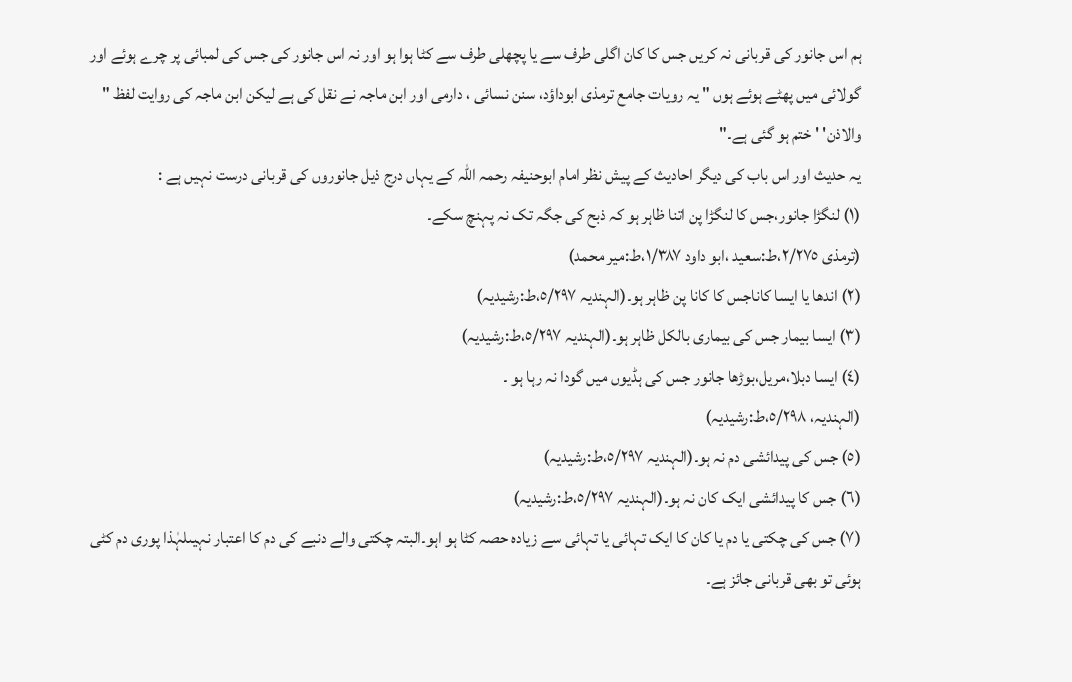ہم اس جانور کی قربانی نہ کریں جس کا کان اگلی طرف سے یا پچھلی طرف سے کٹا ہوا ہو اور نہ اس جانور کی جس کی لمبائی پر چرے ہوئے اور گولائی میں پھٹے ہوئے ہوں " یہ رویات جامع ترمذی ابوداؤد، سنن نسائی ، دارمی اور ابن ماجہ نے نقل کی ہے لیکن ابن ماجہ کی روایت لفظ " والاذن' ' ختم ہو گئی ہے۔"
یہ حدیث اور اس باب کی دیگر احادیث کے پیش نظر امام ابوحنیفہ رحمہ اللہ کے یہاں درج ذیل جانوروں کی قربانی درست نہیں ہے :
(١) لنگڑا جانور،جس کا لنگڑا پن اتنا ظاہر ہو کہ ذبح کی جگہ تک نہ پہنچ سکے۔
(ترمذی ٢/٢٧٥،ط:سعید ،ابو داود ١/٣٨٧،ط:میر محمد)
(٢) اندھا یا ایسا کاناجس کا کانا پن ظاہر ہو۔(الہندیہ ٥/٢٩٧،ط:رشیدیہ)
(٣) ایسا بیمار جس کی بیماری بالکل ظاہر ہو۔(الہندیہ ٥/٢٩٧،ط:رشیدیہ)
(٤) ایسا دبلا،مریل،بوڑھا جانور جس کی ہڈیوں میں گودا نہ رہا ہو ۔
(الہندیہ، ٥/٢٩٨،ط:رشیدیہ)
(٥) جس کی پیدائشی دم نہ ہو۔(الہندیہ ٥/٢٩٧،ط:رشیدیہ)
(٦) جس کا پیدائشی ایک کان نہ ہو۔(الہندیہ ٥/٢٩٧،ط:رشیدیہ)
(٧) جس کی چکتی یا دم یا کان کا ایک تہائی یا تہائی سے زیادہ حصہ کٹا ہو اہو۔البتہ چکتی والے دنبے کی دم کا اعتبار نہیںلہٰذا پوری دم کٹی ہوئی تو بھی قربانی جائز ہے۔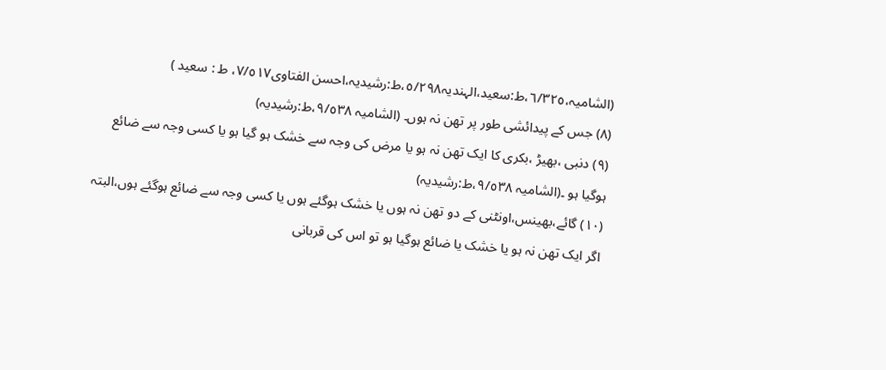(الشامیہ،٦/٣٢٥،ط:سعید،الہندیہ٥/٢٩٨،ط:رشیدیہ،احسن الفتاوی٧/٥١٧، ط : سعید )
(٨) جس کے پیدائشی طور پر تھن نہ ہوں۔ (الشامیہ ٩/٥٣٨،ط:رشیدیہ)
(٩) دنبی ،بھیڑ ،بکری کا ایک تھن نہ ہو یا مرض کی وجہ سے خشک ہو گیا ہو یا کسی وجہ سے ضائع ہوگیا ہو ۔(الشامیہ ٩/٥٣٨،ط:رشیدیہ)
(١٠) گائے،بھینس،اونٹنی کے دو تھن نہ ہوں یا خشک ہوگئے ہوں یا کسی وجہ سے ضائع ہوگئے ہوں،البتہ اگر ایک تھن نہ ہو یا خشک یا ضائع ہوگیا ہو تو اس کی قربانی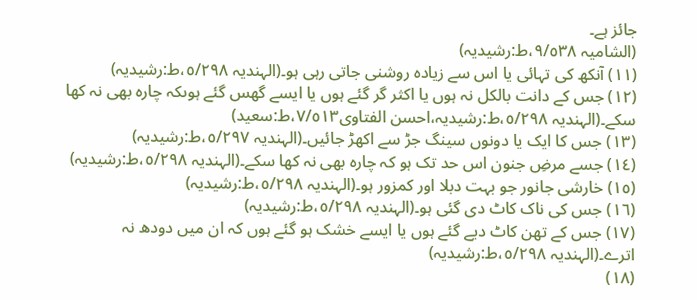جائز ہے۔
(الشامیہ ٩/٥٣٨،ط:رشیدیہ)
(١١) آنکھ کی تہائی یا اس سے زیادہ روشنی جاتی رہی ہو۔(الہندیہ ٥/٢٩٨،ط:رشیدیہ)
(١٢) جس کے دانت بالکل نہ ہوں یا اکثر گر گئے ہوں یا ایسے گھس گئے ہوںکہ چارہ بھی نہ کھا سکے۔(الہندیہ ٥/٢٩٨،ط:رشیدیہ،احسن الفتاوی٧/٥١٣،ط:سعید)
(١٣) جس کا ایک یا دونوں سینگ جڑ سے اکھڑ جائیں۔(الہندیہ ٥/٢٩٧،ط:رشیدیہ)
(١٤) جسے مرضِ جنون اس حد تک ہو کہ چارہ بھی نہ کھا سکے۔(الہندیہ ٥/٢٩٨،ط:رشیدیہ)
(١٥) خارشی جانور جو بہت دبلا اور کمزور ہو۔(الہندیہ ٥/٢٩٨،ط:رشیدیہ)
(١٦) جس کی ناک کاٹ دی گئی ہو۔(الہندیہ ٥/٢٩٨،ط:رشیدیہ)
(١٧) جس کے تھن کاٹ دیے گئے ہوں یا ایسے خشک ہو گئے ہوں کہ ان میں دودھ نہ اترے۔(الہندیہ ٥/٢٩٨،ط:رشیدیہ)
(١٨)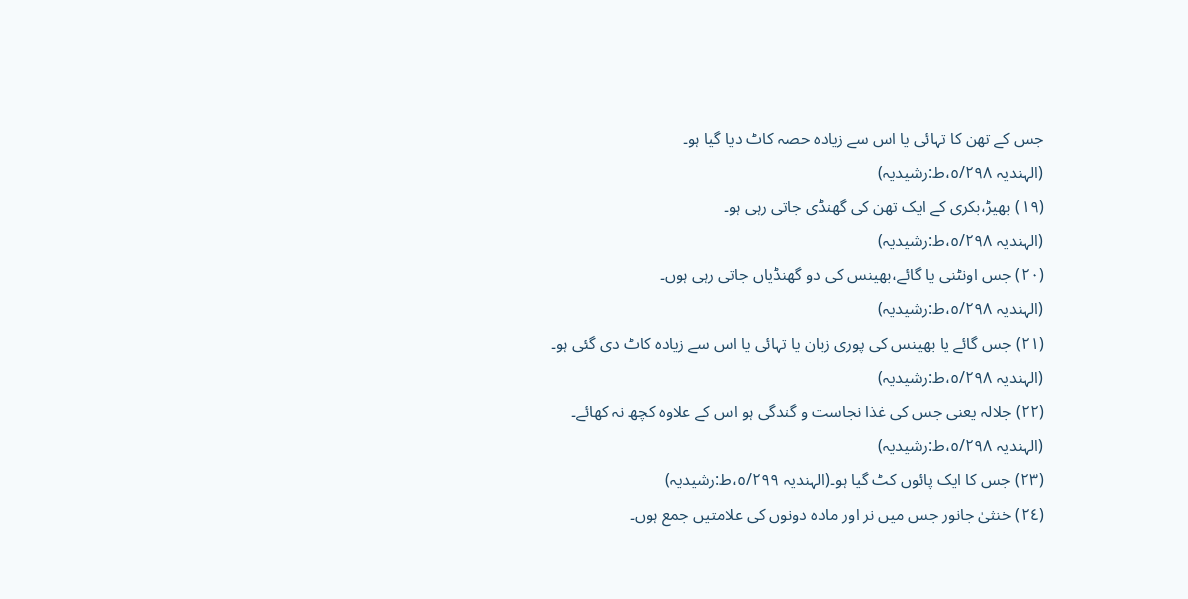جس کے تھن کا تہائی یا اس سے زیادہ حصہ کاٹ دیا گیا ہو۔
(الہندیہ ٥/٢٩٨،ط:رشیدیہ)
(١٩) بھیڑ،بکری کے ایک تھن کی گھنڈی جاتی رہی ہو۔
(الہندیہ ٥/٢٩٨،ط:رشیدیہ)
(٢٠) جس اونٹنی یا گائے،بھینس کی دو گھنڈیاں جاتی رہی ہوں۔
(الہندیہ ٥/٢٩٨،ط:رشیدیہ)
(٢١) جس گائے یا بھینس کی پوری زبان یا تہائی یا اس سے زیادہ کاٹ دی گئی ہو۔
(الہندیہ ٥/٢٩٨،ط:رشیدیہ)
(٢٢) جلالہ یعنی جس کی غذا نجاست و گندگی ہو اس کے علاوہ کچھ نہ کھائے۔
(الہندیہ ٥/٢٩٨،ط:رشیدیہ)
(٢٣) جس کا ایک پائوں کٹ گیا ہو۔(الہندیہ ٥/٢٩٩،ط:رشیدیہ)
(٢٤) خنثیٰ جانور جس میں نر اور مادہ دونوں کی علامتیں جمع ہوں۔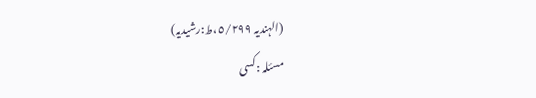(الہندیہ ٥/٢٩٩،ط:رشیدیہ)
مسئلہ :کسی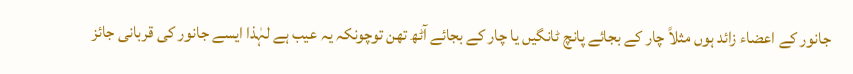جانور کے اعضاء زائد ہوں مثلاً چار کے بجائے پانچ ٹانگیں یا چار کے بجائے آٹھ تھن توچونکہ یہ عیب ہے لہٰذا ایسے جانور کی قربانی جائز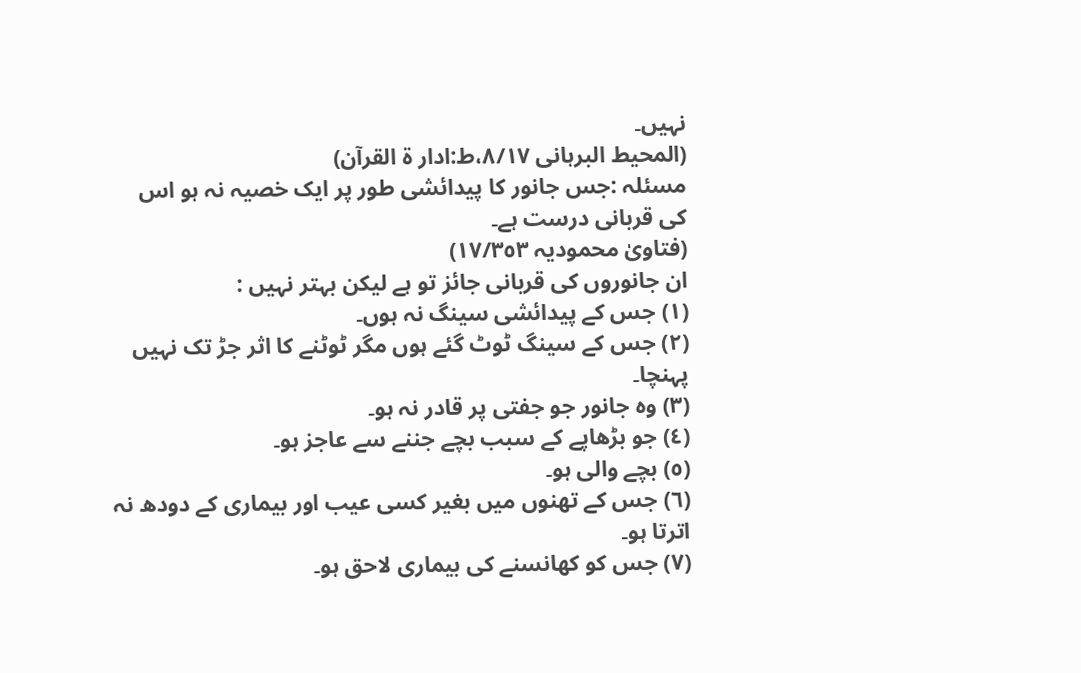نہیں۔
(المحیط البرہانی ٨/١٧،ط:ادار ة القرآن)
مسئلہ :جس جانور کا پیدائشی طور پر ایک خصیہ نہ ہو اس کی قربانی درست ہے۔
(فتاویٰ محمودیہ ١٧/٣٥٣)
ان جانوروں کی قربانی جائز تو ہے لیکن بہتر نہیں :
(١) جس کے پیدائشی سینگ نہ ہوں۔
(٢) جس کے سینگ ٹوٹ گئے ہوں مگر ٹوٹنے کا اثر جڑ تک نہیں پہنچا۔
(٣) وہ جانور جو جفتی پر قادر نہ ہو۔
(٤) جو بڑھاپے کے سبب بچے جننے سے عاجز ہو۔
(٥) بچے والی ہو۔
(٦) جس کے تھنوں میں بغیر کسی عیب اور بیماری کے دودھ نہ اترتا ہو۔
(٧) جس کو کھانسنے کی بیماری لاحق ہو۔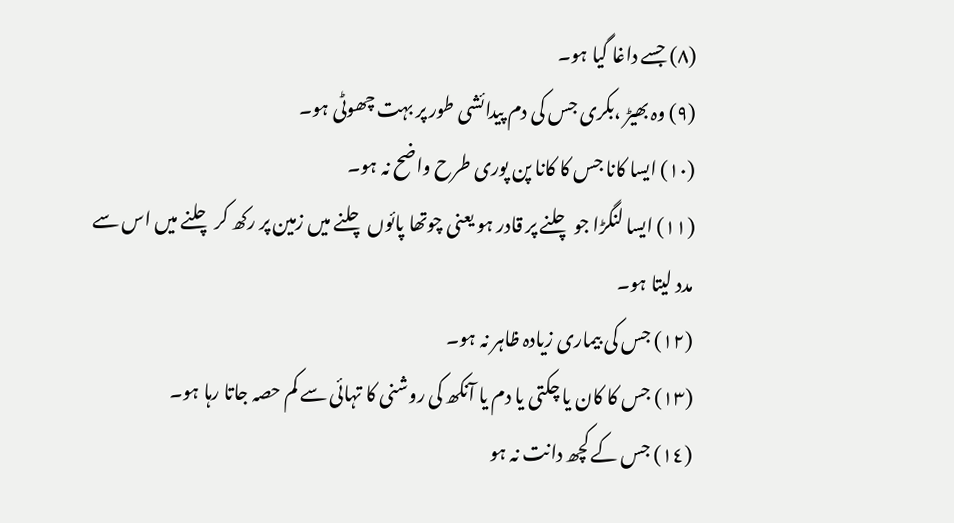(٨) جسے داغا گیا ہو۔
(٩) وہ بھیڑ ،بکری جس کی دم پیدائشی طور پر بہت چھوٹی ہو۔
(١٠) ایسا کانا جس کا کانا پن پوری طرح واضح نہ ہو۔
(١١) ایسا لنگڑا جو چلنے پر قادر ہو یعنی چوتھا پائوں چلنے میں زمین پر رکھ کر چلنے میں اس سے مدد لیتا ہو۔
(١٢) جس کی بیماری زیادہ ظاہر نہ ہو۔
(١٣) جس کا کان یا چکتی یا دم یا آنکھ کی روشنی کا تہائی سے کم حصہ جاتا رہا ہو۔
(١٤) جس کے کچھ دانت نہ ہو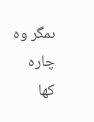ںمگر وہ چارہ کھا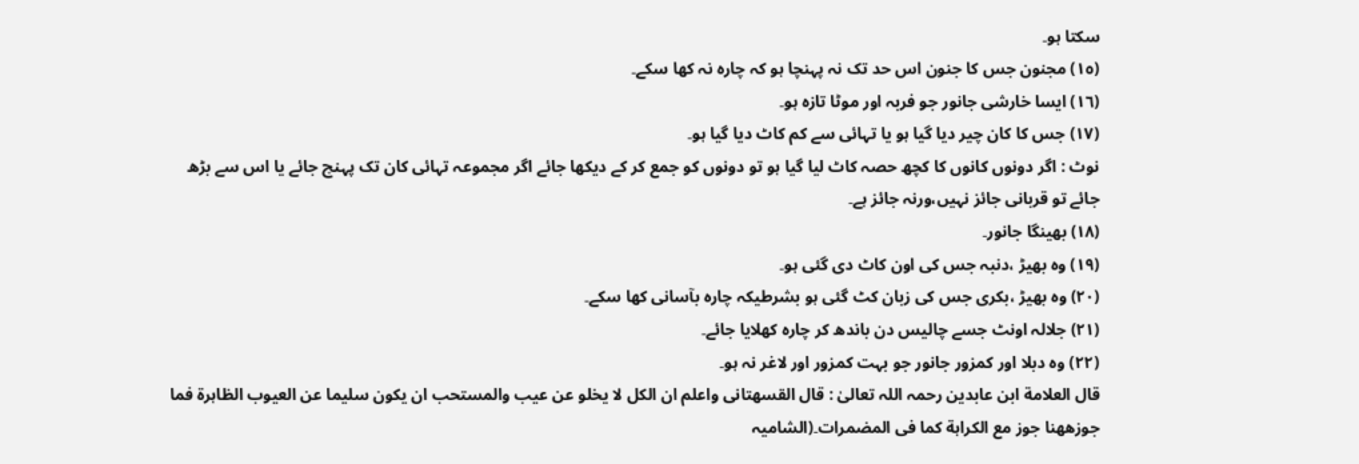سکتا ہو۔
(١٥) مجنون جس کا جنون اس حد تک نہ پہنچا ہو کہ چارہ نہ کھا سکے۔
(١٦) ایسا خارشی جانور جو فربہ اور موٹا تازہ ہو۔
(١٧) جس کا کان چیر دیا گیا ہو یا تہائی سے کم کاٹ دیا گیا ہو۔
نوٹ : اگر دونوں کانوں کا کچھ حصہ کاٹ لیا گیا ہو تو دونوں کو جمع کر کے دیکھا جائے اگر مجموعہ تہائی کان تک پہنچ جائے یا اس سے بڑھ جائے تو قربانی جائز نہیں،ورنہ جائز ہے۔
(١٨) بھینگا جانور۔
(١٩) وہ بھیڑ ،دنبہ جس کی اون کاٹ دی گئی ہو۔
(٢٠) وہ بھیڑ ،بکری جس کی زبان کٹ گئی ہو بشرطیکہ چارہ بآسانی کھا سکے۔
(٢١) جلالہ اونٹ جسے چالیس دن باندھ کر چارہ کھلایا جائے۔
(٢٢) وہ دبلا اور کمزور جانور جو بہت کمزور اور لاغر نہ ہو۔
قال العلامة ابن عابدین رحمہ اللہ تعالیٰ : قال القسھتانی واعلم ان الکل لا یخلو عن عیب والمستحب ان یکون سلیما عن العیوب الظاہرة فما جوزھھنا جوز مع الکراہة کما فی المضمرات۔(الشامیہ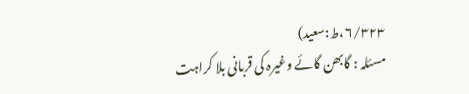٦/٣٢٣،ط:سعید)
مسئلہ : گابھن گائے وغیرہ کی قربانی بلا کراہت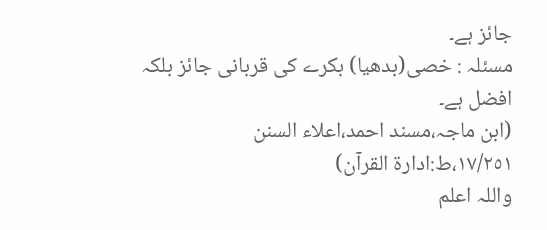جائز ہے۔
مسئلہ : خصی(بدھیا) بکرے کی قربانی جائز بلکہ افضل ہے۔
(ابن ماجہ،مسند احمد،اعلاء السنن ١٧/٢٥١،ط:ادارة القرآن)
واللہ اعلم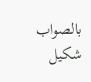بالصواب
شکیل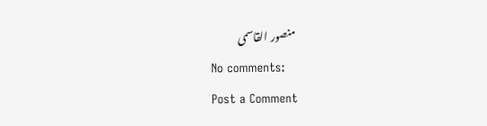منصور القاسمی
No comments:
Post a Comment